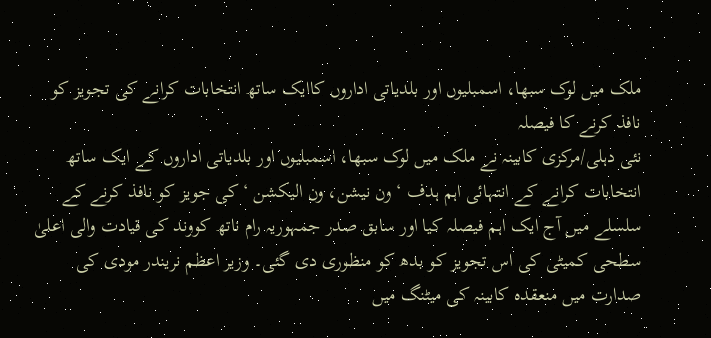ملک میں لوک سبھا، اسمبلیوں اور بلدیاتی اداروں کاایک ساتھ انتخابات کرانے کی تجویز کو نافذ کرنے کا فیصلہ
نئی دہلی/مرکزی کابینہ نے ملک میں لوک سبھا، اسمبلیوں اور بلدیاتی اداروں کے ایک ساتھ انتخابات کرانے کے انتہائی اہم ہدف ‘ ون نیشن، ون الیکشن ‘ کی جویز کو نافذ کرنے کے سلسلے میں آج ایک اہم فیصلہ کیا اور سابق صدر جمہوریہ رام ناتھ کووند کی قیادت والی اعلیٰ سطحی کمیٹی کی اس تجویز کو بدھ کو منظوری دی گئی۔ وزیر اعظم نریندر مودی کی صدارت میں منعقدہ کابینہ کی میٹنگ میں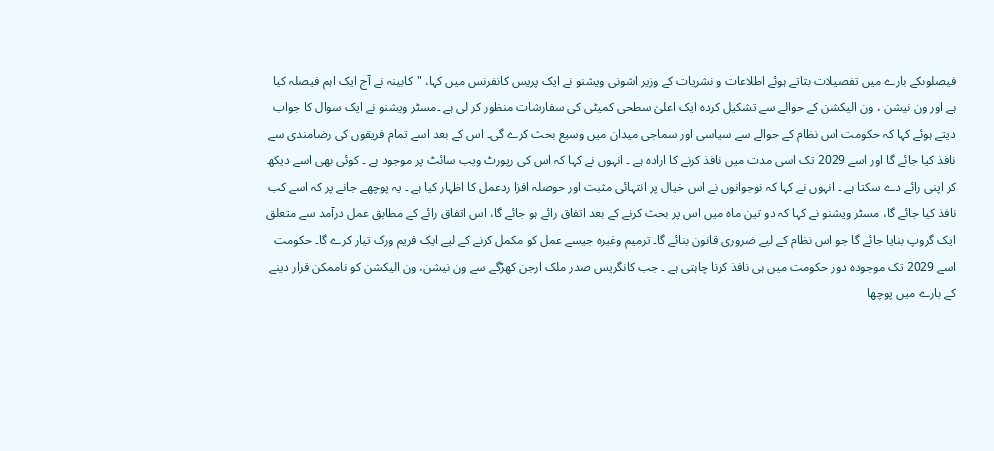فیصلوںکے بارے میں تفصیلات بتاتے ہوئے اطلاعات و نشریات کے وزیر اشونی ویشنو نے ایک پریس کانفرنس میں کہا، "کابینہ نے آج ایک اہم فیصلہ کیا ہے اور ون نیشن ، ون الیکشن کے حوالے سے تشکیل کردہ ایک اعلیٰ سطحی کمیٹی کی سفارشات منظور کر لی ہے ۔مسٹر ویشنو نے ایک سوال کا جواب دیتے ہوئے کہا کہ حکومت اس نظام کے حوالے سے سیاسی اور سماجی میدان میں وسیع بحث کرے گی۔ اس کے بعد اسے تمام فریقوں کی رضامندی سے نافذ کیا جائے گا اور اسے 2029 تک اسی مدت میں نافذ کرنے کا ارادہ ہے ۔ انہوں نے کہا کہ اس کی رپورٹ ویب سائٹ پر موجود ہے ۔ کوئی بھی اسے دیکھ کر اپنی رائے دے سکتا ہے ۔ انہوں نے کہا کہ نوجوانوں نے اس خیال پر انتہائی مثبت اور حوصلہ افزا ردعمل کا اظہار کیا ہے ۔ یہ پوچھے جانے پر کہ اسے کب نافذ کیا جائے گا، مسٹر ویشنو نے کہا کہ دو تین ماہ میں اس پر بحث کرنے کے بعد اتفاق رائے ہو جائے گا، اس اتفاق رائے کے مطابق عمل درآمد سے متعلق ایک گروپ بنایا جائے گا جو اس نظام کے لیے ضروری قانون بنائے گا۔ ترمیم وغیرہ جیسے عمل کو مکمل کرنے کے لیے ایک فریم ورک تیار کرے گا۔ حکومت اسے 2029 تک موجودہ دور حکومت میں ہی نافذ کرنا چاہتی ہے ۔ جب کانگریس صدر ملک ارجن کھڑگے سے ون نیشن، ون الیکشن کو ناممکن قرار دینے کے بارے میں پوچھا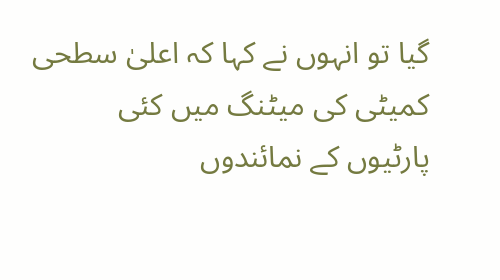گیا تو انہوں نے کہا کہ اعلیٰ سطحی کمیٹی کی میٹنگ میں کئی پارٹیوں کے نمائندوں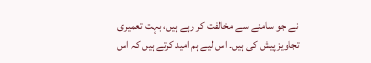نے جو سامنے سے مخالفت کر رہے ہیں، بہت تعمیری تجاویز پیش کی ہیں۔ اس لیے ہم امید کرتے ہیں کہ اس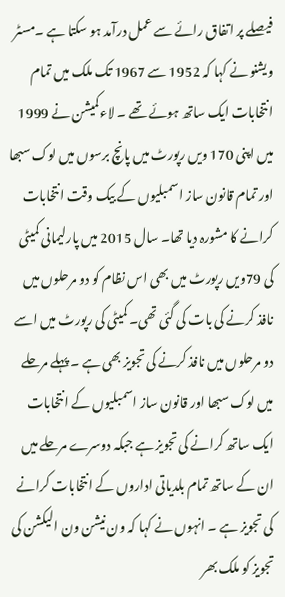فیصلے پر اتفاق رائے سے عمل درآمد ہو سکتا ہے ۔مسٹر ویشنو نے کہا کہ 1952 سے 1967 تک ملک میں تمام انتخابات ایک ساتھ ہوئے تھے ۔ لاءکمیشن نے 1999 میں اپنی 170 ویں رپورٹ میں پانچ برسوں میں لوک سبھا اور تمام قانون ساز اسمبلیوں کے بیک وقت انتخابات کرانے کا مشورہ دیا تھا۔ سال 2015 میں پارلیمانی کمیٹی کی 79ویں رپورٹ میں بھی اس نظام کو دو مرحلوں میں نافذ کرنے کی بات کی گئی تھی۔ کمیٹی کی رپورٹ میں اسے دو مرحلوں میں نافذ کرنے کی تجویز بھی ہے ۔ پہلے مرحلے میں لوک سبھا اور قانون ساز اسمبلیوں کے انتخابات ایک ساتھ کرانے کی تجویز ہے جبکہ دوسرے مرحلے میں ان کے ساتھ تمام بلدیاتی اداروں کے انتخابات کرانے کی تجویز ہے ۔ انہوں نے کہا کہ ون نیشن ون الیکشن کی تجویز کو ملک بھر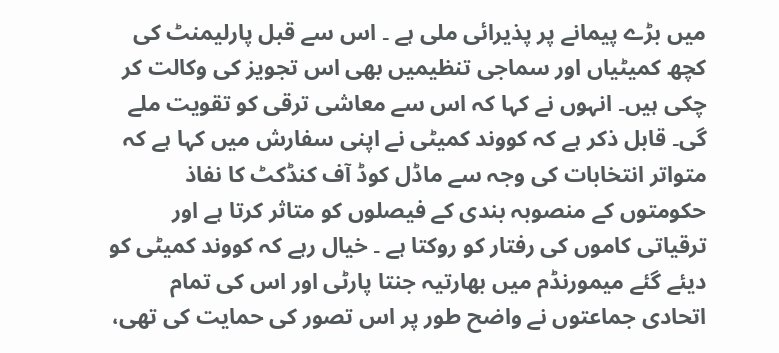میں بڑے پیمانے پر پذیرائی ملی ہے ۔ اس سے قبل پارلیمنٹ کی کچھ کمیٹیاں اور سماجی تنظیمیں بھی اس تجویز کی وکالت کر چکی ہیں۔ انہوں نے کہا کہ اس سے معاشی ترقی کو تقویت ملے گی۔ قابل ذکر ہے کہ کووند کمیٹی نے اپنی سفارش میں کہا ہے کہ متواتر انتخابات کی وجہ سے ماڈل کوڈ آف کنڈکٹ کا نفاذ حکومتوں کے منصوبہ بندی کے فیصلوں کو متاثر کرتا ہے اور ترقیاتی کاموں کی رفتار کو روکتا ہے ۔ خیال رہے کہ کووند کمیٹی کو دیئے گئے میمورنڈم میں بھارتیہ جنتا پارٹی اور اس کی تمام اتحادی جماعتوں نے واضح طور پر اس تصور کی حمایت کی تھی،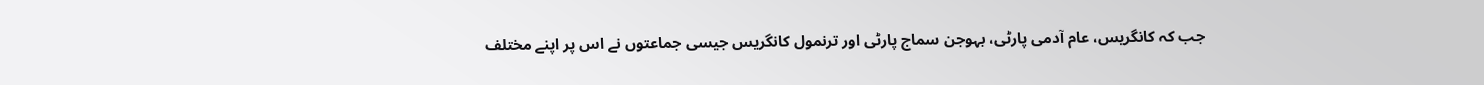جب کہ کانگریس، عام آدمی پارٹی، بہوجن سماج پارٹی اور ترنمول کانگریس جیسی جماعتوں نے اس پر اپنے مختلف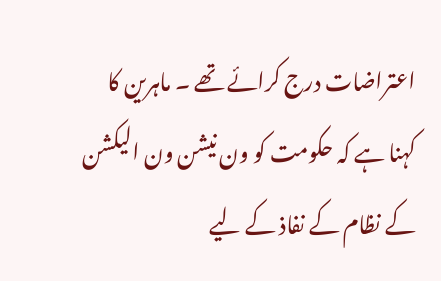اعتراضات درج کرائے تھے ۔ ماہرین کا کہنا ہے کہ حکومت کو ون نیشن ون الیکشن کے نظام کے نفاذ کے لیے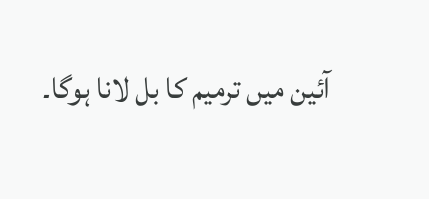آئین میں ترمیم کا بل لانا ہوگا۔